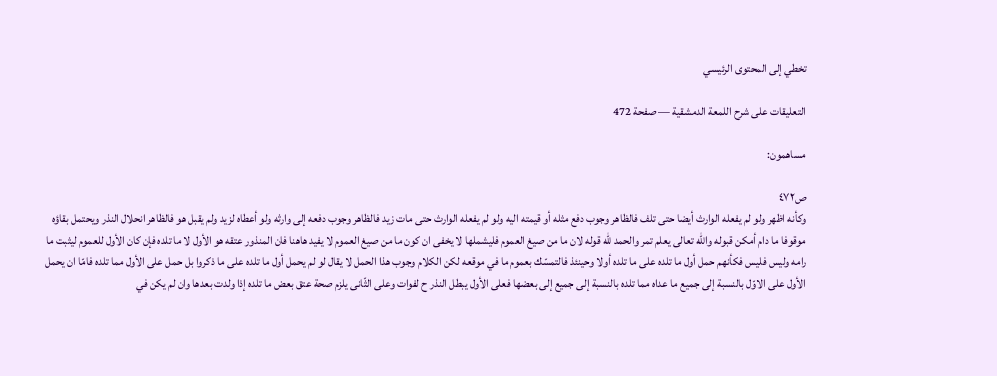تخطي إلى المحتوى الرئيسي

التعليقات على شرح اللمعة الدمشقية — صفحة 472

مساهمون:

ص٤٧٢
وكأنه اظهر ولو لم يفعله الوارث أيضا حتى تلف فالظاهر وجوب دفع مثله أو قيمته اليه ولو لم يفعله الوارث حتى مات زيد فالظاهر وجوب دفعه إلى وارثه ولو أعطاه لزيد ولم يقبل هو فالظاهر انحلال النذر ويحتمل بقاؤه موقوفا ما دام أمكن قبوله واللّه تعالى يعلم تمر والحمد للّه قوله لان ما من صيغ العموم فليشملها لا يخفى ان كون ما من صيغ العموم لا يفيد هاهنا فان المنذور عتقه هو الأول لا ما تلده فإن كان الأول للعموم ليثبت ما رامه وليس فليس فكأنهم حمل أول ما تلده على ما تلده أولا وحينئذ فالتمسّك بعموم ما في موقعه لكن الكلام وجوب هذا الحمل لا يقال لو لم يحمل أول ما تلده على ما ذكروا بل حمل على الأول مما تلده فامّا ان يحمل الأول على الاوّل بالنسبة إلى جميع ما عداه مما تلده بالنسبة إلى جميع إلى بعضها فعلى الأول يبطل النذر ح لفوات وعلى الثّانى يلزم صحة عتق بعض ما تلده إذا ولدت بعدها وان لم يكن في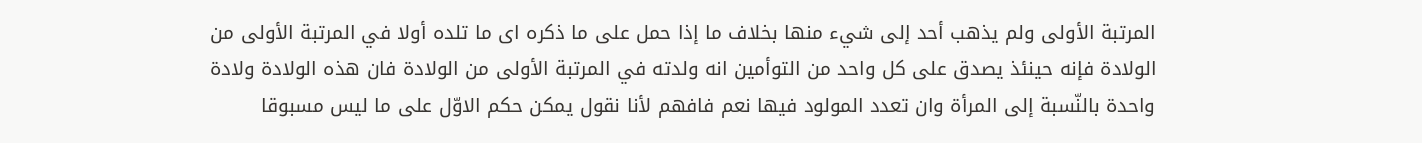المرتبة الأولى ولم يذهب أحد إلى شيء منها بخلاف ما إذا حمل على ما ذكره اى ما تلده أولا في المرتبة الأولى من الولادة فإنه حينئذ يصدق على كل واحد من التوأمين انه ولدته في المرتبة الأولى من الولادة فان هذه الولادة ولادة واحدة بالنّسبة إلى المرأة وان تعدد المولود فيها نعم فافهم لأنا نقول يمكن حكم الاوّل على ما ليس مسبوقا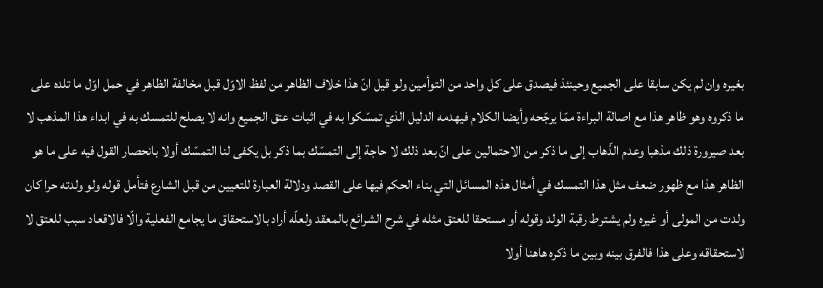بغيره وان لم يكن سابقا على الجميع وحينئذ فيصدق على كل واحد من التوأمين ولو قيل انّ هذا خلاف الظاهر من لفظ الاوّل قبل مخالفة الظاهر في حمل اوّل ما تلده على ما ذكروه وهو ظاهر هذا مع اصالة البراءة ممّا يرجّحه وأيضا الكلام فيهدمه الدليل الذي تمسّكوا به في اثبات عتق الجميع وانه لا يصلح للتمسك به في ابداء هذا المذهب لا بعد صيرورة ذلك مذهبا وعدم الذّهاب إلى ما ذكر من الاحتمالين على انّ بعد ذلك لا حاجة إلى التمسّك بما ذكر بل يكفى لنا التمسّك أولا بانحصار القول فيه على ما هو الظاهر هذا مع ظهور ضعف مثل هذا التمسك في أمثال هذه المسائل التي بناء الحكم فيها على القصد ودلالة العبارة للتعيين من قبل الشارع فتأمل قوله ولو ولدته حرا كان ولدت من المولى أو غيره ولم يشترط رقبة الولد وقوله أو مستحقا للعتق مثله في شرح الشرائع بالمعقد ولعلّه أراد بالاستحقاق ما يجامع الفعلية والّا فالاقعاد سبب للعتق لا لاستحقاقه وعلى هذا فالفرق بينه وبين ما ذكره هاهنا أولا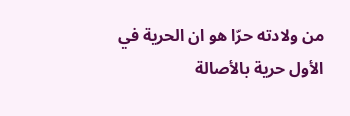من ولادته حرّا هو ان الحرية في الأول حرية بالأصالة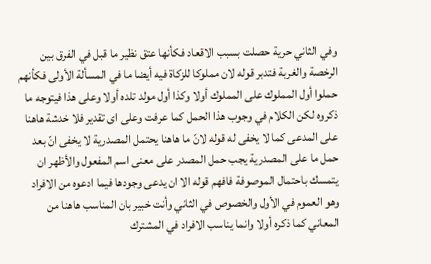وفي الثاني حرية حصلت بسبب الاقعاد فكأنها عتق نظير ما قبل في الفرق بين الرخصة والغربة فتدبر قوله لان مملوكا للزكاة فيه أيضا ما في المسألة الأولى فكأنهم حملوا أول المملوك على المملوك أولا وكذا أول مولد تلده أولا وعلى هذا فيتوجه ما ذكروه لكن الكلام في وجوب هذا الحمل كما عرفت وعلى اى تقدير فلا خدشة هاهنا على المدعى كما لا يخفى له قوله لانّ ما هاهنا يحتمل المصدرية لا يخفى انّ بعد حمل ما على المصدرية يجب حمل المصدر على معنى اسم المفعول والأظهر ان يتمسك باحتمال الموصوفة فافهم قوله الا ان يدعى وجودها فيما ادعوه من الافراد وهو العموم في الأول والخصوص في الثاني وأنت خبير بان المناسب هاهنا من المعاني كما ذكره أولا وانما يناسب الافراد في المشترك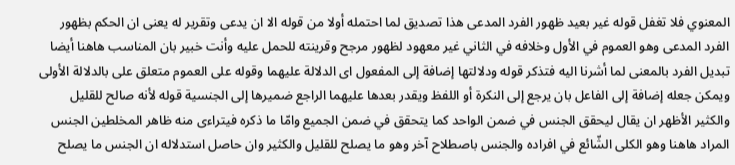المعنوي فلا تغفل قوله غير بعيد ظهور الفرد المدعى هذا تصديق لما احتمله أولا من قوله الا ان يدعى وتقرير له يعنى ان الحكم بظهور الفرد المدعى وهو العموم في الأول وخلافه في الثاني غير معهود لظهور مرجح وقرينته للحمل عليه وأنت خبير بان المناسب هاهنا أيضا تبديل الفرد بالمعنى لما أشرنا اليه فتذكر قوله ودلالتها إضافة إلى المفعول اى الدلالة عليهما وقوله على العموم متعلق على بالدلالة الأولى ويمكن جعله إضافة إلى الفاعل بان يرجع إلى النكرة أو اللفظ ويقدر بعدها عليهما الراجع ضميرها إلى الجنسية قوله لأنه صالح للقليل والكثير الأظهر ان يقال ليحقق الجنس في ضمن الواحد كما يتحقق في ضمن الجميع وامّا ما ذكره فيتراءى منه ظاهر المخلطين الجنس المراد هاهنا وهو الكلى الشّائع في افراده والجنس باصطلاح آخر وهو ما يصلح للقليل والكثير وان حاصل استدلاله ان الجنس ما يصلح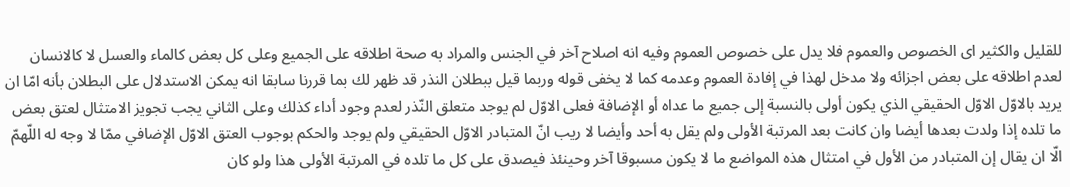للقليل والكثير اى الخصوص والعموم فلا يدل على خصوص العموم وفيه انه اصلاح آخر في الجنس والمراد به صحة اطلاقه على الجميع وعلى كل بعض كالماء والعسل لا كالانسان لعدم اطلاقه على بعض اجزائه ولا مدخل لهذا في إفادة العموم وعدمه كما لا يخفى قوله وربما قيل ببطلان النذر قد ظهر لك بما قررنا سابقا انه يمكن الاستدلال على البطلان بأنه امّا ان يريد بالاوّل الاوّل الحقيقي الذي يكون أولى بالنسبة إلى جميع ما عداه أو الإضافة فعلى الاوّل لم يوجد متعلق النّذر لعدم وجود أداء كذلك وعلى الثاني يجب تجويز الامتثال لعتق بعض ما تلده إذا ولدت بعدها أيضا وان كانت بعد المرتبة الأولى ولم يقل به أحد وأيضا لا ريب انّ المتبادر الاوّل الحقيقي ولم يوجد والحكم بوجوب العتق الاوّل الإضافي ممّا لا وجه له اللّهمّ الّا ان يقال إن المتبادر من الأول في امتثال هذه المواضع ما لا يكون مسبوقا آخر وحينئذ فيصدق على كل ما تلده في المرتبة الأولى هذا ولو كان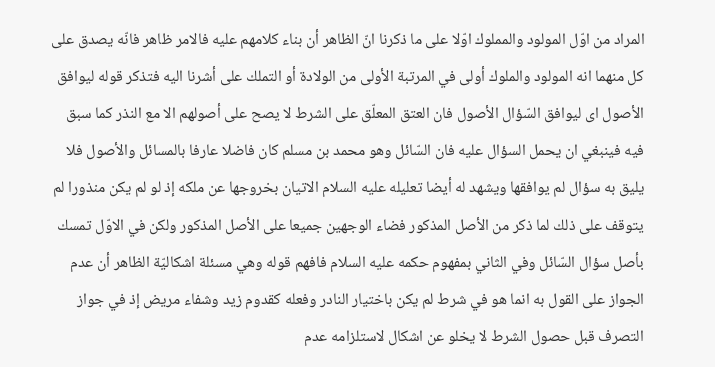المراد من اوّل المولود والمملوك اوّلا على ما ذكرنا انّ الظاهر أن بناء كلامهم عليه فالامر ظاهر فانّه يصدق على كل منهما انه المولود والملوك أولى في المرتبة الأولى من الولادة أو التملك على أشرنا اليه فتذكر قوله ليوافق الأصول اى ليوافق السّؤال الأصول فان العتق المعلّق على الشرط لا يصح على أصولهم الا مع النذر كما سبق فيه فينبغي ان يحمل السؤال عليه فان السّائل وهو محمد بن مسلم كان فاضلا عارفا بالمسائل والأصول فلا يليق به سؤال لم يوافقها ويشهد له أيضا تعليله عليه السلام الاتيان بخروجها عن ملكه إذ لو لم يكن منذورا لم يتوقف على ذلك لما ذكر من الأصل المذكور فضاء الوجهين جميعا على الأصل المذكور ولكن في الاوّل تمسك بأصل سؤال السّائل وفي الثاني بمفهوم حكمه عليه السلام فافهم قوله وهي مسئلة اشكاليّة الظاهر أن عدم الجواز على القول به انما هو في شرط لم يكن باختيار النادر وفعله كقدوم زيد وشفاء مريض إذ في جواز التصرف قبل حصول الشرط لا يخلو عن اشكال لاستلزامه عدم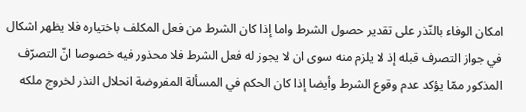امكان الوفاء بالنّذر على تقدير حصول الشرط واما إذا كان الشرط من فعل المكلف باختياره فلا يظهر اشكال في جواز التصرف قبله إذ لا يلزم منه سوى ان لا يجوز له فعل الشرط فلا محذور فيه خصوصا انّ التصرّف المذكور ممّا يؤكد عدم وقوع الشرط وأيضا إذا كان الحكم في المسألة المفروضة انحلال النذر لخروج ملكه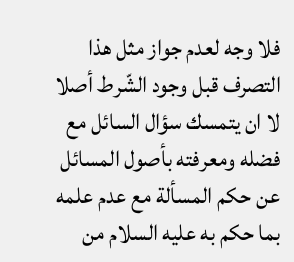فلا وجه لعدم جواز مثل هذا التصرف قبل وجود الشّرط أصلا لا ان يتمسك سؤال السائل مع فضله ومعرفته بأصول المسائل عن حكم المسألة مع عدم علمه بما حكم به عليه السلام من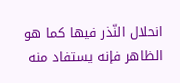انحلال النّذر فيها كما هو الظاهر فإنه يستفاد منه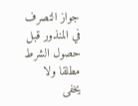جواز التصرف في المنذور قبل حصول الشرط مطلقا ولا يخفى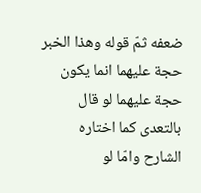ضعفه ثمّ قوله وهذا الخبر حجة عليهما انما يكون حجة عليهما لو قال بالتعدى كما اختاره الشارح وامّا لو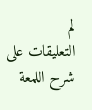لم
التعليقات على شرح اللمعة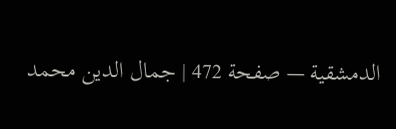الدمشقية — صفحة 472 | جمال الدين محمد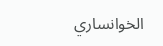الخوانساري